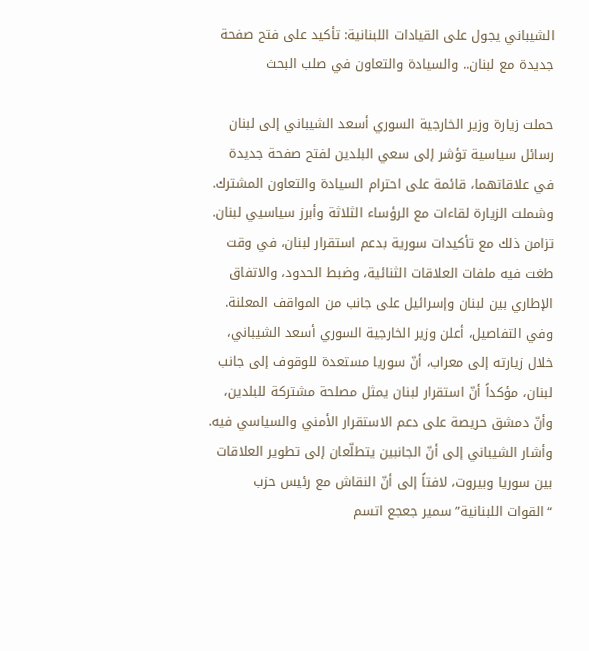الشيباني يجول على القيادات اللبنانية: تأكيد على فتح صفحة جديدة مع لبنان.. والسيادة والتعاون في صلب البحث

حملت زيارة وزير الخارجية السوري أسعد الشيباني إلى لبنان رسائل سياسية تؤشر إلى سعي البلدين لفتح صفحة جديدة في علاقاتهما، قائمة على احترام السيادة والتعاون المشترك. وشملت الزيارة لقاءات مع الرؤساء الثلاثة وأبرز سياسيي لبنان. تزامن ذلك مع تأكيدات سورية بدعم استقرار لبنان، في وقت طغت فيه ملفات العلاقات الثنائية، وضبط الحدود، والاتفاق الإطاري بين لبنان وإسرائيل على جانب من المواقف المعلنة.
وفي التفاصيل، أعلن وزير الخارجية السوري أسعد الشيباني، خلال زيارته إلى معراب، أنّ سوريا مستعدة للوقوف إلى جانب لبنان، مؤكداً أنّ استقرار لبنان يمثل مصلحة مشتركة للبلدين، وأنّ دمشق حريصة على دعم الاستقرار الأمني والسياسي فيه.
وأشار الشيباني إلى أنّ الجانبين يتطلّعان إلى تطوير العلاقات بين سوريا وبيروت، لافتاً إلى أنّ النقاش مع رئيس حزب “القوات اللبنانية” سمير جعجع اتسم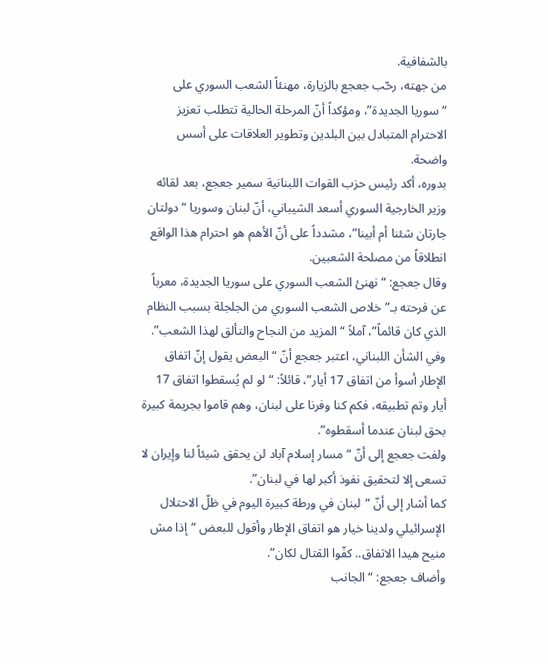بالشفافية.
من جهته، رحّب جعجع بالزيارة، مهنئاً الشعب السوري على “سوريا الجديدة”، ومؤكداً أنّ المرحلة الحالية تتطلب تعزيز الاحترام المتبادل بين البلدين وتطوير العلاقات على أسس واضحة.
بدوره، أكد رئيس حزب القوات اللبنانية سمير جعجع، بعد لقائه وزير الخارجية السوري أسعد الشيباني، أنّ لبنان وسوريا “دولتان جارتان شئنا أم أبينا”، مشدداً على أنّ الأهم هو احترام هذا الواقع انطلاقاً من مصلحة الشعبين.
وقال جعجع: “نهنئ الشعب السوري على سوريا الجديدة، معرباً عن فرحته بـ”خلاص الشعب السوري من الجلجلة بسبب النظام الذي كان قائماً”، آملاً “المزيد من النجاح والتألق لهذا الشعب”.
وفي الشأن اللبناني، اعتبر جعجع أنّ “البعض يقول إنّ اتفاق الإطار أسوأ من اتفاق 17 أيار”، قائلاً: “لو لم يُسقطوا اتفاق 17 أيار وتم تطبيقه، فكم كنا وفرنا على لبنان، وهم قاموا بجريمة كبيرة بحق لبنان عندما أسقطوه”.
ولفت جعجع إلى أنّ “مسار إسلام آباد لن يحقق شيئاً لنا وإيران لا تسعى إلا لتحقيق نفوذ أكبر لها في لبنان”.
كما أشار إلى أنّ “لبنان في ورطة كبيرة اليوم في ظلّ الاحتلال الإسرائيلي ولدينا خيار هو اتفاق الإطار وأقول للبعض “إذا مش منيح هيدا الاتفاق.. كفّوا القتال لكان”.
وأضاف جعجع: “الجانب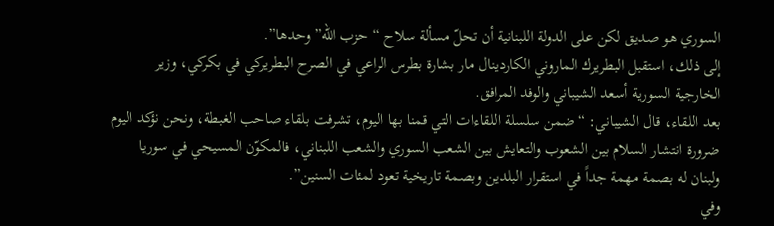السوري هو صديق لكن على الدولة اللبنانية أن تحلّ مسألة سلاح “حزب الله” وحدها”.
إلى ذلك، استقبل البطريرك الماروني الكاردينال مار بشارة بطرس الراعي في الصرح البطريركي في بكركي، وزير الخارجية السورية أسعد الشيباني والوفد المرافق.
بعد اللقاء، قال الشيباني: “ضمن سلسلة اللقاءات التي قمنا بها اليوم، تشرفت بلقاء صاحب الغبطة، ونحن نؤكد اليوم ضرورة انتشار السلام بين الشعوب والتعايش بين الشعب السوري والشعب اللبناني، فالمكوّن المسيحي في سوريا ولبنان له بصمة مهمة جداً في استقرار البلدين وبصمة تاريخية تعود لمئات السنين”.
وفي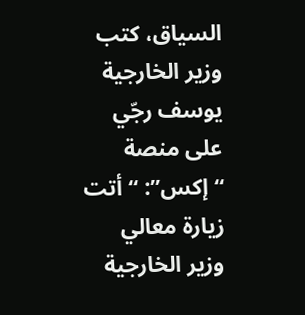السياق، كتب وزير الخارجية يوسف رجّي على منصة “إكس”: “أتت زيارة معالي وزير الخارجية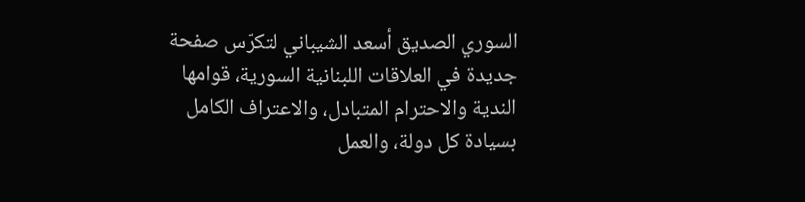السوري الصديق أسعد الشيباني لتكرّس صفحة جديدة في العلاقات اللبنانية السورية، قوامها الندية والاحترام المتبادل، والاعتراف الكامل بسيادة كل دولة، والعمل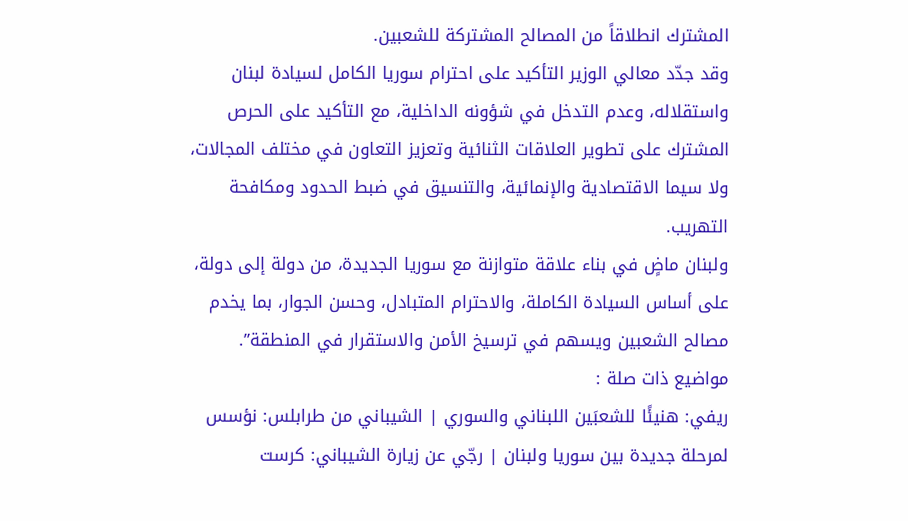المشترك انطلاقاً من المصالح المشتركة للشعبين.
وقد جدّد معالي الوزير التأكيد على احترام سوريا الكامل لسيادة لبنان واستقلاله، وعدم التدخل في شؤونه الداخلية، مع التأكيد على الحرص المشترك على تطوير العلاقات الثنائية وتعزيز التعاون في مختلف المجالات، ولا سيما الاقتصادية والإنمائية، والتنسيق في ضبط الحدود ومكافحة التهريب.
ولبنان ماضٍ في بناء علاقة متوازنة مع سوريا الجديدة، من دولة إلى دولة، على أساس السيادة الكاملة، والاحترام المتبادل، وحسن الجوار، بما يخدم مصالح الشعبين ويسهم في ترسيخ الأمن والاستقرار في المنطقة”.
مواضيع ذات صلة :
ريفي: هنيئًا للشعبَين اللبناني والسوري | الشيباني من طرابلس: نؤسس لمرحلة جديدة بين سوريا ولبنان | رجّي عن زيارة الشيباني: كرست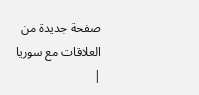صفحة جديدة من العلاقات مع سوريا |